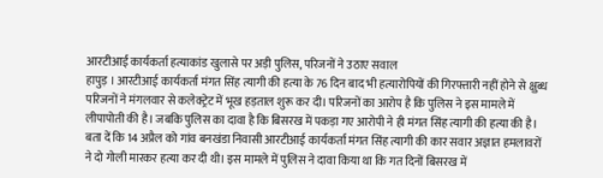आरटीआई कार्यकर्ता हत्याकांड खुलासे पर अड़ी पुलिस, परिजनों ने उठाए सवाल
हापुड़ । आरटीआई कार्यकर्ता मंगत सिंह त्यागी की हत्या के 76 दिन बाद भी हत्यारोपियों की गिरफ्तारी नहीं होने से क्षुब्ध परिजनों ने मंगलवार से कलेक्ट्रेट में भूख हड़ताल शुरू कर दी। परिजनों का आरोप है कि पुलिस ने इस मामले में लीपापोती की है। जबकि पुलिस का दावा है कि बिसरख में पकड़ा गए आरोपी ने ही मंगत सिंह त्यागी की हत्या की है।
बता दें कि 14 अप्रैल को गांव बनखंडा निवासी आरटीआई कार्यकर्ता मंगत सिंह त्यागी की कार सवार अज्ञात हमलावरों ने दो गोली मारकर हत्या कर दी थी। इस मामले में पुलिस ने दावा किया था कि गत दिनों बिसरख में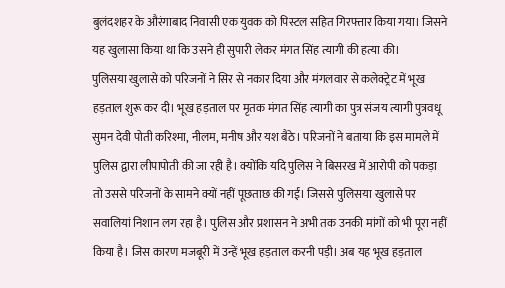बुलंदशहर के औरंगाबाद निवासी एक युवक को पिस्टल सहित गिरफ्तार किया गया। जिसने यह खुलासा किया था कि उसने ही सुपारी लेकर मंगत सिंह त्यागी की हत्या की।
पुलिसया खुलासे को परिजनों ने सिर से नकार दिया और मंगलवार से कलेक्ट्रेट में भूख हड़ताल शुरू कर दी। भूख हड़ताल पर मृतक मंगत सिंह त्यागी का पुत्र संजय त्यागी पुत्रवधू सुमन देवी पोती करिश्मा, नीलम, मनीष और यश बैठे। परिजनों ने बताया कि इस मामले में पुलिस द्वारा लीपापोती की जा रही है। क्योंकि यदि पुलिस ने बिसरख में आरोपी को पकड़ा तो उससे परिजनों के सामने क्यों नहीं पूछताछ की गई। जिससे पुलिसया खुलासे पर सवालियां निशान लग रहा है। पुलिस और प्रशासन ने अभी तक उनकी मांगों को भी पूरा नहीं किया है। जिस कारण मजबूरी में उन्हें भूख हड़ताल करनी पड़ी। अब यह भूख हड़ताल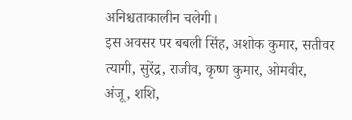अनिश्चताकालीन चलेगी।
इस अवसर पर बबली सिंह, अशोक कुमार, सतीवर त्यागी, सुरेंद्र, राजीव, कृष्ण कुमार, ओमवीर, अंजू, शशि,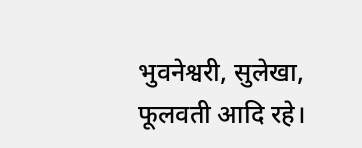भुवनेश्वरी, सुलेखा, फूलवती आदि रहे।